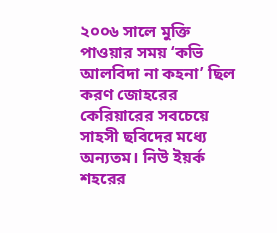২০০৬ সালে মুক্তি পাওয়ার সময় ‘কভি আলবিদা না কহনা’ ছিল করণ জোহরের কেরিয়ারের সবচেয়ে সাহসী ছবিদের মধ্যে অন্যতম। নিউ ইয়র্ক শহরের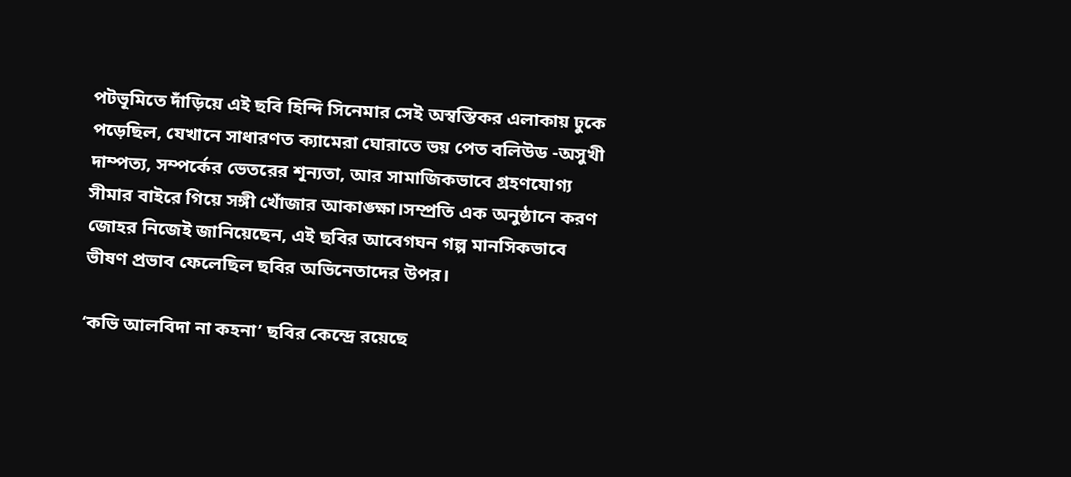পটভূমিতে দাঁড়িয়ে এই ছবি হিন্দি সিনেমার সেই অস্বস্তিকর এলাকায় ঢুকে পড়েছিল, যেখানে সাধারণত ক্যামেরা ঘোরাতে ভয় পেত বলিউড -অসুখী দাম্পত্য, সম্পর্কের ভেতরের শূন্যতা, আর সামাজিকভাবে গ্রহণযোগ্য সীমার বাইরে গিয়ে সঙ্গী খোঁজার আকাঙ্ক্ষা।সম্প্রতি এক অনুষ্ঠানে করণ জোহর নিজেই জানিয়েছেন, এই ছবির আবেগঘন গল্প মানসিকভাবে ভীষণ প্রভাব ফেলেছিল ছবির অভিনেতাদের উপর।

‘কভি আলবিদা না কহনা’ ছবির কেন্দ্রে রয়েছে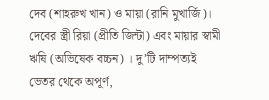দেব (শাহরুখ খান) ও মায়া (রানি মুখার্জি)। দেবের স্ত্রী রিয়া (প্রীতি জিন্টা) এবং মায়ার স্বামী ঋষি (অভিষেক বচ্চন) । দু’টি দাম্পত্যই ভেতর থেকে অপূর্ণ,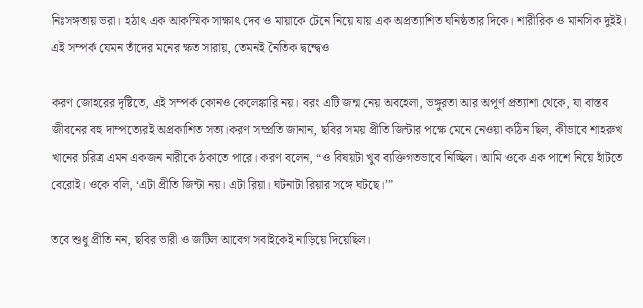নিঃসঙ্গতায় ভরা। হঠাৎ এক আকস্মিক সাক্ষাৎ দেব ও মায়াকে টেনে নিয়ে যায় এক অপ্রত্যাশিত ঘনিষ্ঠতার দিকে। শারীরিক ও মানসিক দুইই। এই সম্পর্ক যেমন তাঁদের মনের ক্ষত সারায়, তেমনই নৈতিক দ্বন্দ্বেও

করণ জোহরের দৃষ্টিতে, এই সম্পর্ক কোনও কেলেঙ্কারি নয়। বরং এটি জন্ম নেয় অবহেলা, ভঙ্গুরতা আর অপূর্ণ প্রত্যাশা থেকে, যা বাস্তব জীবনের বহু দাম্পত্যেরই অপ্রকাশিত সত্য।করণ সম্প্রতি জানান, ছবির সময় প্রীতি জিন্টার পক্ষে মেনে নেওয়া কঠিন ছিল, কীভাবে শাহরুখ খানের চরিত্র এমন একজন নারীকে ঠকাতে পারে। করণ বলেন, “ও বিষয়টা খুব ব্যক্তিগতভাবে নিচ্ছিল। আমি ওকে এক পাশে নিয়ে হাঁটতে বেরোই। ওকে বলি, ‘এটা প্রীতি জিন্টা নয়। এটা রিয়া। ঘটনাটা রিয়ার সঙ্গে ঘটছে।’”

তবে শুধু প্রীতি নন, ছবির ভারী ও জটিল আবেগ সবাইকেই নাড়িয়ে দিয়েছিল।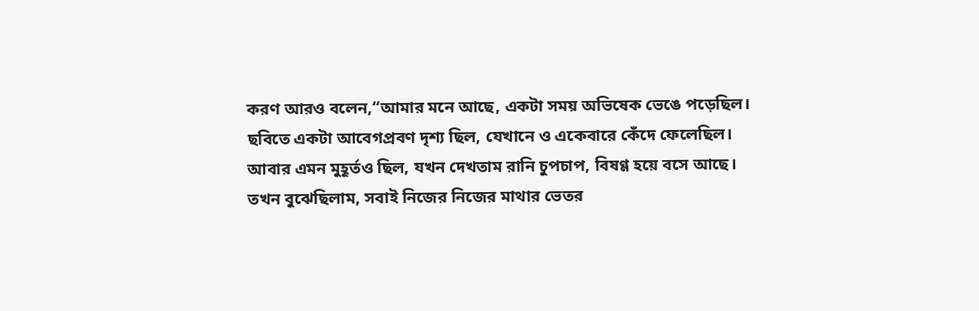করণ আরও বলেন,“আমার মনে আছে, একটা সময় অভিষেক ভেঙে পড়েছিল। ছবিতে একটা আবেগপ্রবণ দৃশ্য ছিল, যেখানে ও একেবারে কেঁদে ফেলেছিল। আবার এমন মুহূর্তও ছিল, যখন দেখতাম রানি চুপচাপ, বিষণ্ণ হয়ে বসে আছে। তখন বুঝেছিলাম, সবাই নিজের নিজের মাথার ভেতর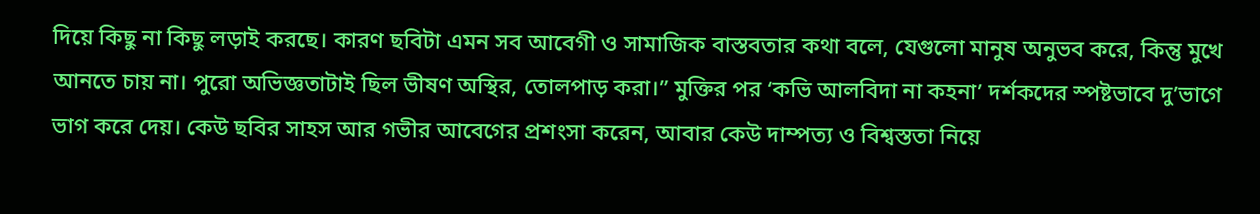দিয়ে কিছু না কিছু লড়াই করছে। কারণ ছবিটা এমন সব আবেগী ও সামাজিক বাস্তবতার কথা বলে, যেগুলো মানুষ অনুভব করে, কিন্তু মুখে আনতে চায় না। পুরো অভিজ্ঞতাটাই ছিল ভীষণ অস্থির, তোলপাড় করা।” মুক্তির পর ‘কভি আলবিদা না কহনা’ দর্শকদের স্পষ্টভাবে দু’ভাগে ভাগ করে দেয়। কেউ ছবির সাহস আর গভীর আবেগের প্রশংসা করেন, আবার কেউ দাম্পত্য ও বিশ্বস্ততা নিয়ে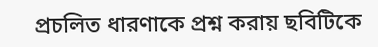প্রচলিত ধারণাকে প্রশ্ন করায় ছবিটিকে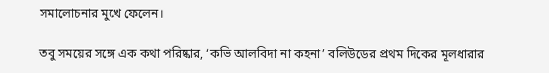সমালোচনার মুখে ফেলেন।

তবু সময়ের সঙ্গে এক কথা পরিষ্কার, ‘কভি আলবিদা না কহনা’ বলিউডের প্রথম দিকের মূলধারার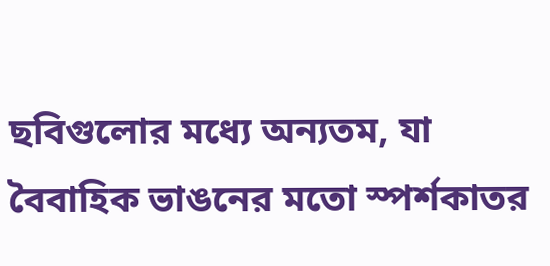ছবিগুলোর মধ্যে অন্যতম, যা বৈবাহিক ভাঙনের মতো স্পর্শকাতর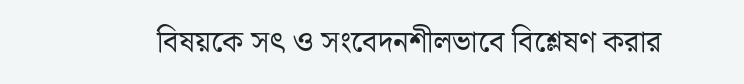বিষয়কে সৎ ও সংবেদনশীলভাবে বিশ্লেষণ করার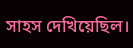সাহস দেখিয়েছিল।